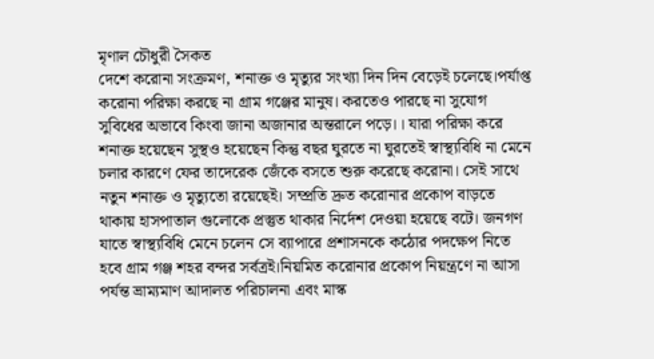মৃণাল চৌধুরী সৈকত
দেশে করোনা সংক্রমণ, শনাক্ত ও মৃত্যুর সংখ্যা দিন দিন বেড়েই চলেছে।পর্যাপ্ত করোনা পরিক্ষা করছে না গ্রাম গঞ্জের মানুষ। করতেও পারছে না সুযোগ সুবিধের অভাবে কিংবা জানা অজানার অন্তরালে পড়ে।। যারা পরিক্ষা করে শনাক্ত হয়েছেন সুস্থও হয়েছেন কিন্তু বছর ঘুরতে না ঘুরতেই স্বাস্থ্যবিধি না মেনে চলার কারণে ফের তাদেরেক জেঁকে বসতে শুরু করেছে করোনা। সেই সাথে নতুন শনাক্ত ও মৃত্যুতো রয়েছেই। সম্প্রতি দ্রুত করোনার প্রকোপ বাড়তে থাকায় হাসপাতাল গুলোকে প্রস্তুত থাকার নির্দেশ দেওয়া হয়েছে বটে। জনগণ যাতে স্বাস্থ্যবিধি মেনে চলেন সে ব্যাপারে প্রশাসনকে কঠোর পদক্ষেপ নিতে হবে গ্রাম গঞ্জ শহর বন্দর সর্বত্রই।নিয়মিত করোনার প্রকোপ নিয়ন্ত্রণে না আসা পর্যন্ত ভ্রাম্যমাণ আদালত পরিচালনা এবং মাস্ক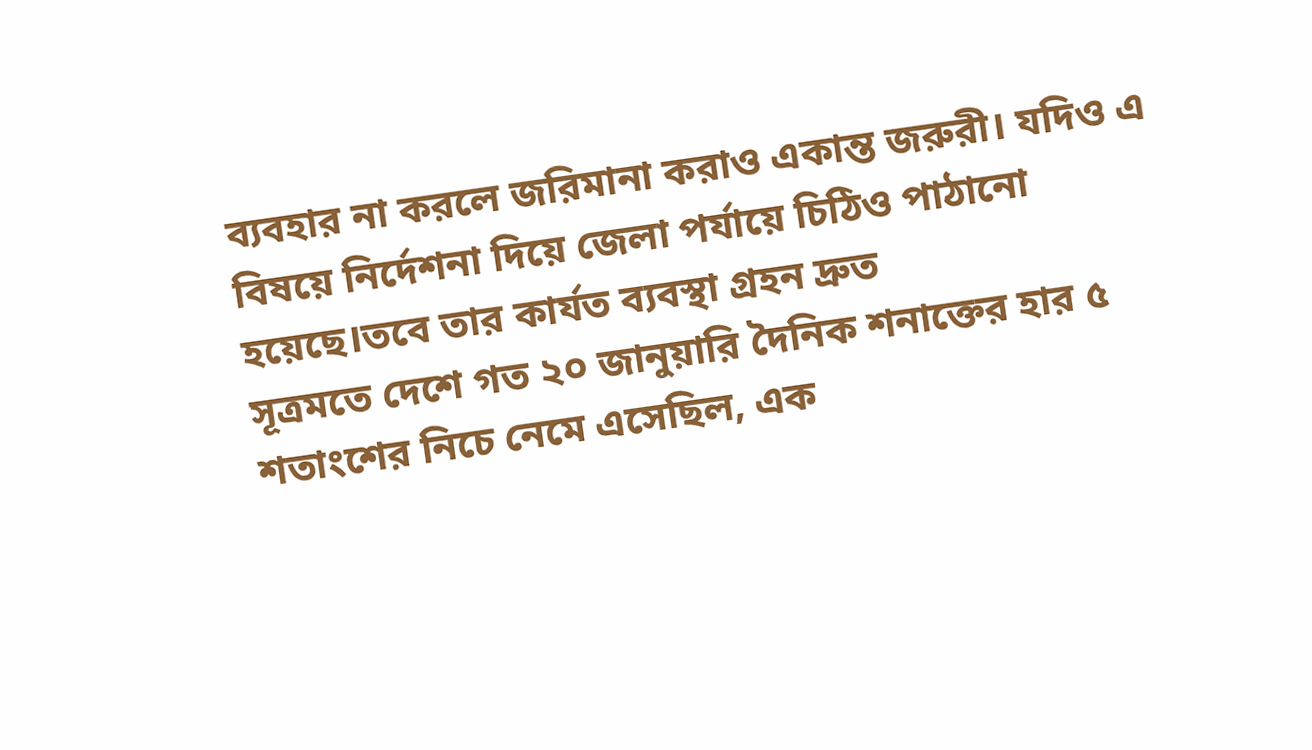ব্যবহার না করলে জরিমানা করাও একান্ত জরুরী। যদিও এ বিষয়ে নির্দেশনা দিয়ে জেলা পর্যায়ে চিঠিও পাঠানো হয়েছে।তবে তার কার্যত ব্যবস্থা গ্রহন দ্রুত
সূত্রমতে দেশে গত ২০ জানুয়ারি দৈনিক শনাক্তের হার ৫ শতাংশের নিচে নেমে এসেছিল, এক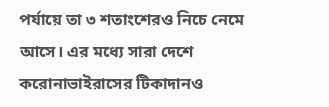পর্যায়ে তা ৩ শতাংশেরও নিচে নেমে আসে। এর মধ্যে সারা দেশে করোনাভাইরাসের টিকাদানও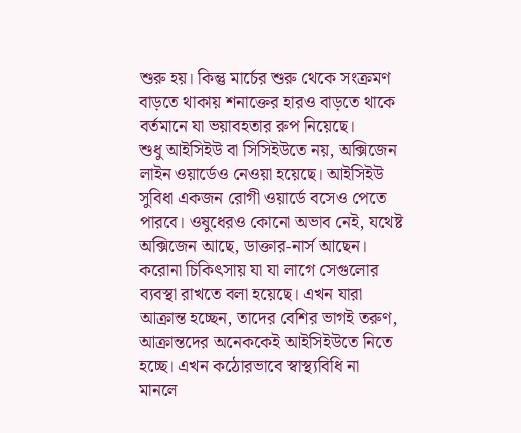শুরু হয়। কিন্তু মার্চের শুরু থেকে সংক্রমণ বাড়তে থাকায় শনাক্তের হারও বাড়তে থাকে বর্তমানে যা ভয়াবহতার রুপ নিয়েছে।
শুধু আইসিইউ বা সিসিইউতে নয়, অক্সিজেন লাইন ওয়ার্ডেও নেওয়া হয়েছে। আইসিইউ সুবিধা একজন রোগী ওয়ার্ডে বসেও পেতে পারবে। ওষুধেরও কোনো অভাব নেই, যথেষ্ট অক্সিজেন আছে, ডাক্তার-নার্স আছেন। করোনা চিকিৎসায় যা যা লাগে সেগুলোর ব্যবস্থা রাখতে বলা হয়েছে। এখন যারা আক্রান্ত হচ্ছেন, তাদের বেশির ভাগই তরুণ, আক্রান্তদের অনেককেই আইসিইউতে নিতে হচ্ছে। এখন কঠোরভাবে স্বাস্থ্যবিধি না মানলে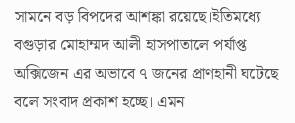সামনে বড় বিপদের আশঙ্কা রয়েছে।ইতিমধ্যে বগুড়ার মোহাম্মদ আলী হাসপাতালে পর্যাপ্ত অক্সিজেন এর অভাবে ৭ জনের প্রাণহানী ঘটেছে বলে সংবাদ প্রকাশ হচ্ছে। এমন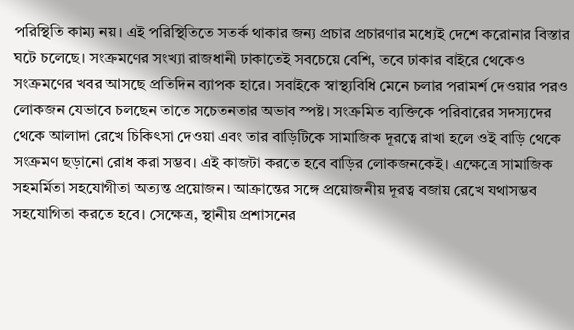পরিস্থিতি কাম্য নয়। এই পরিস্থিতিতে সতর্ক থাকার জন্য প্রচার প্রচারণার মধ্যেই দেশে করোনার বিস্তার ঘটে চলেছে। সংক্রমণের সংখ্যা রাজধানী ঢাকাতেই সবচেয়ে বেশি, তবে ঢাকার বাইরে থেকেও সংক্রমণের খবর আসছে প্রতিদিন ব্যাপক হারে। সবাইকে স্বাস্থ্যবিধি মেনে চলার পরামর্শ দেওয়ার পরও লোকজন যেভাবে চলছেন তাতে সচেতনতার অভাব স্পষ্ট। সংক্রমিত ব্যক্তিকে পরিবারের সদস্যদের থেকে আলাদা রেখে চিকিৎসা দেওয়া এবং তার বাড়িটিকে সামাজিক দূরত্বে রাখা হলে ওই বাড়ি থেকে সংক্রমণ ছড়ানো রোধ করা সম্ভব। এই কাজটা করতে হবে বাড়ির লোকজনকেই। এক্ষেত্রে সামাজিক সহমর্মিতা সহযোগীতা অত্যন্ত প্রয়োজন। আক্রান্তের সঙ্গে প্রয়োজনীয় দূরত্ব বজায় রেখে যথাসম্ভব সহযোগিতা করতে হবে। সেক্ষেত্র, স্থানীয় প্রশাসনের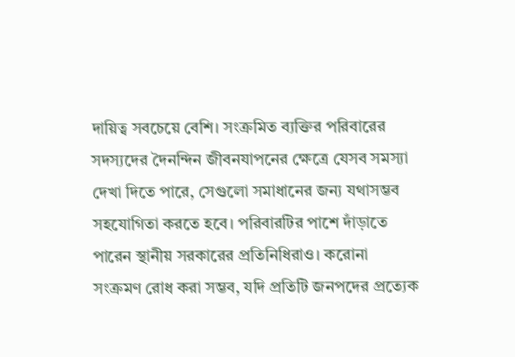দায়িত্ব সবচেয়ে বেশি। সংক্রমিত ব্যক্তির পরিবারের সদস্যদের দৈনন্দিন জীবনযাপনের ক্ষেত্রে যেসব সমস্যা দেখা দিতে পারে, সেগুলো সমাধানের জন্য যথাসম্ভব সহযোগিতা করতে হবে। পরিবারটির পাশে দাঁড়াতে পারেন স্থানীয় সরকারের প্রতিনিধিরাও। করোনা সংক্রমণ রোধ করা সম্ভব, যদি প্রতিটি জনপদের প্রত্যেক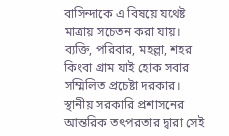বাসিন্দাকে এ বিষয়ে যথেষ্ট মাত্রায় সচেতন করা যায়। ব্যক্তি, পরিবার, মহল্লা, শহর কিংবা গ্রাম যাই হোক সবার সম্মিলিত প্রচেষ্টা দরকার। স্থানীয় সরকারি প্রশাসনের আন্তরিক তৎপরতার দ্বারা সেই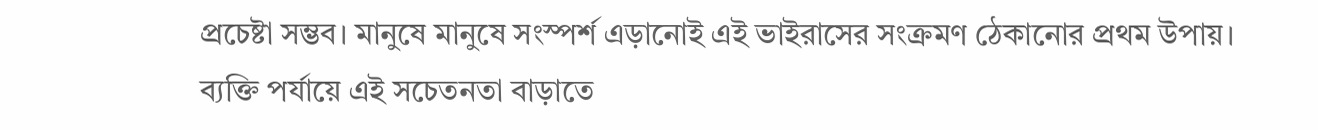প্রচেষ্টা সম্ভব। মানুষে মানুষে সংস্পর্শ এড়ানোই এই ভাইরাসের সংক্রমণ ঠেকানোর প্রথম উপায়। ব্যক্তি পর্যায়ে এই সচেতনতা বাড়াতে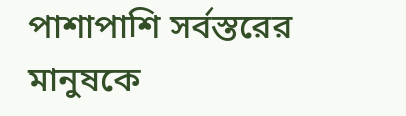পাশাপাশি সর্বস্তরের মানুষকে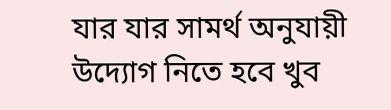যার যার সামর্থ অনুযায়ী উদ্যোগ নিতে হবে খুব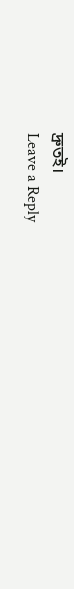দ্রুতই।
Leave a Reply